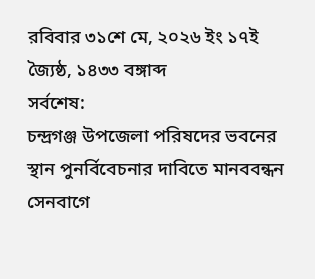রবিবার ৩১শে মে, ২০২৬ ইং ১৭ই জ্যৈষ্ঠ, ১৪৩৩ বঙ্গাব্দ
সর্বশেষ:
চন্দ্রগঞ্জ উপজেলা পরিষদের ভবনের স্থান পুনর্বিবেচনার দাবিতে মানববন্ধন সেনবাগে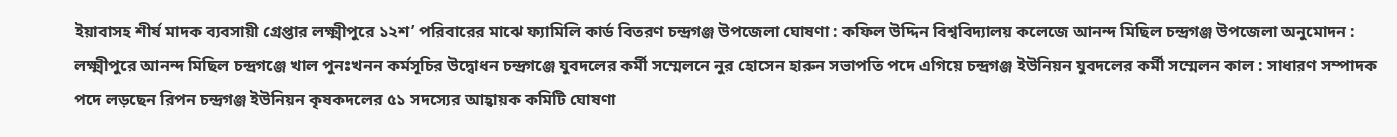ইয়াবাসহ শীর্ষ মাদক ব্যবসায়ী গ্রেপ্তার লক্ষ্মীপুরে ১২শ’ পরিবারের মাঝে ফ্যামিলি কার্ড বিতরণ চন্দ্রগঞ্জ উপজেলা ঘোষণা : কফিল উদ্দিন বিশ্ববিদ্যালয় কলেজে আনন্দ মিছিল চন্দ্রগঞ্জ উপজেলা অনুমোদন : লক্ষ্মীপুরে আনন্দ মিছিল চন্দ্রগঞ্জে খাল পুনঃখনন কর্মসূচির উদ্বোধন চন্দ্রগঞ্জে যুবদলের কর্মী সম্মেলনে নুর হোসেন হারুন সভাপতি পদে এগিয়ে চন্দ্রগঞ্জ ইউনিয়ন যুবদলের কর্মী সম্মেলন কাল : সাধারণ সম্পাদক পদে লড়ছেন রিপন চন্দ্রগঞ্জ ইউনিয়ন কৃষকদলের ৫১ সদস্যের আহ্বায়ক কমিটি ঘোষণা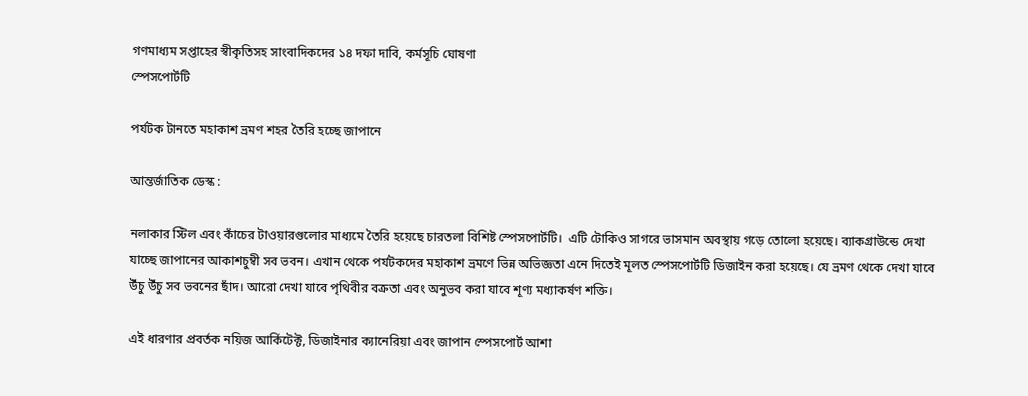গণমাধ্যম সপ্তাহের স্বীকৃতিসহ সাংবাদিকদের ১৪ দফা দাবি, কর্মসূচি ঘোষণা
স্পেসপোর্টটি

পর্যটক টানতে মহাকাশ ভ্রমণ শহর তৈরি হচ্ছে জাপানে

আন্তর্জাতিক ডেস্ক :

নলাকার স্টিল এবং কাঁচের টাওয়ারগুলোর মাধ্যমে তৈরি হয়েছে চারতলা বিশিষ্ট স্পেসপোর্টটি।  এটি টোকিও সাগরে ভাসমান অবস্থায় গড়ে তোলো হয়েছে। ব্যাকগ্রাউন্ডে দেখা যাচ্ছে জাপানের আকাশচুম্বী সব ভবন। এখান থেকে পর্যটকদের মহাকাশ ভ্রমণে ভিন্ন অভিজ্ঞতা এনে দিতেই মূলত স্পেসপোর্টটি ডিজাইন করা হয়েছে। যে ভ্রমণ থেকে দেখা যাবে উঁচু উঁচু সব ভবনের ছাঁদ। আরো দেখা যাবে পৃথিবীর বক্রতা এবং অনুভব করা যাবে শূণ্য মধ্যাকর্ষণ শক্তি।

এই ধারণার প্রবর্তক নয়িজ আর্কিটেক্ট, ডিজাইনার ক্যানেরিয়া এবং জাপান স্পেসপোর্ট আশা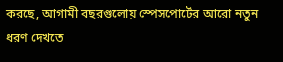করছে, আগামী বছরগুলোয় স্পেসপোর্টের আরো নতুন ধরণ দেখতে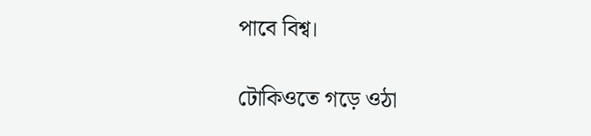পাবে বিশ্ব।

টোকিওতে গড়ে ওঠা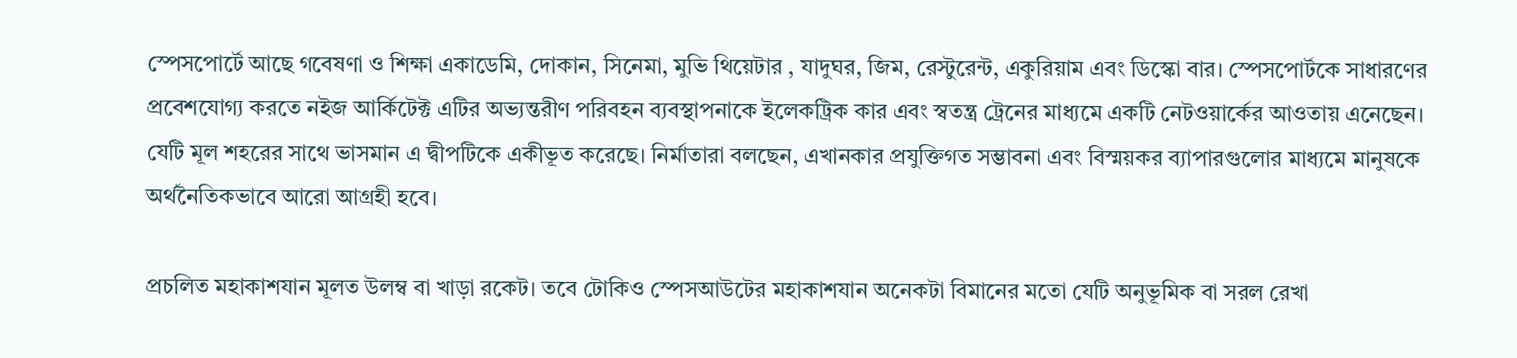স্পেসপোর্টে আছে গবেষণা ও শিক্ষা একাডেমি, দোকান, সিনেমা, মুভি থিয়েটার , যাদুঘর, জিম, রেস্টুরেন্ট, একুরিয়াম এবং ডিস্কো বার। স্পেসপোর্টকে সাধারণের প্রবেশযোগ্য করতে নইজ আর্কিটেক্ট এটির অভ্যন্তরীণ পরিবহন ব্যবস্থাপনাকে ইলেকট্রিক কার এবং স্বতন্ত্র ট্রেনের মাধ্যমে একটি নেটওয়ার্কের আওতায় এনেছেন। যেটি মূল শহরের সাথে ভাসমান এ দ্বীপটিকে একীভূত করেছে। নির্মাতারা বলছেন, এখানকার প্রযুক্তিগত সম্ভাবনা এবং বিস্ময়কর ব্যাপারগুলোর মাধ্যমে মানুষকে অর্থনৈতিকভাবে আরো আগ্রহী হবে।

প্রচলিত মহাকাশযান মূলত উলম্ব বা খাড়া রকেট। তবে টোকিও স্পেসআউটের মহাকাশযান অনেকটা বিমানের মতো যেটি অনুভূমিক বা সরল রেখা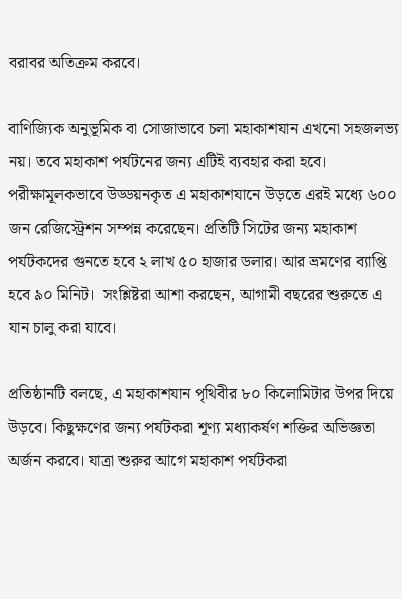বরাবর অতিক্রম করবে।

বাণিজ্যিক অনুভূমিক বা সোজাভাবে চলা মহাকাশযান এখনো সহজলভ্য নয়। তবে মহাকাশ পর্যটনের জন্য এটিই ব্যবহার করা হবে। পরীক্ষামূলকভাবে উড্ডয়নকৃত এ মহাকাশযানে উড়তে এরই মধ্যে ৬০০ জন রেজিস্ট্রেশন সম্পন্ন করেছেন। প্রতিটি সিটের জন্য মহাকাশ পর্যটকদের গুনতে হবে ২ লাখ ৫০ হাজার ডলার। আর ভ্রমণের ব্যাপ্তি হবে ৯০ মিনিট।  সংশ্লিষ্টরা আশা করছেন, আগামী বছরের শুরুতে এ যান চালু করা যাবে।

প্রতিষ্ঠানটি বলছে, এ মহাকাশযান পৃথিবীর ৮০ কিলোমিটার উপর দিয়ে উড়বে। কিছুক্ষণের জন্য পর্যটকরা শূণ্য মধ্যাকর্ষণ শক্তির অভিজ্ঞতা অর্জন করবে। যাত্রা শুরুর আগে মহাকাশ পর্যটকরা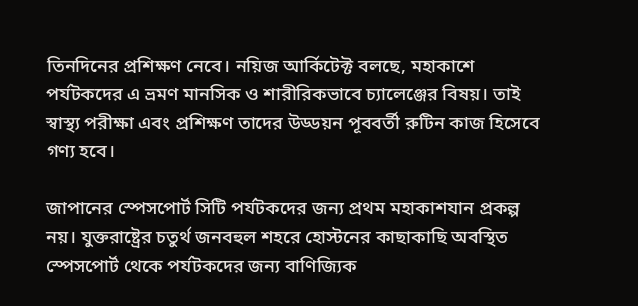তিনদিনের প্রশিক্ষণ নেবে। নয়িজ আর্কিটেক্ট বলছে, মহাকাশে পর্যটকদের এ ভ্রমণ মানসিক ও শারীরিকভাবে চ্যালেঞ্জের বিষয়। তাই স্বাস্থ্য পরীক্ষা এবং প্রশিক্ষণ তাদের উড্ডয়ন পূববর্তী রুটিন কাজ হিসেবে গণ্য হবে।

জাপানের স্পেসপোর্ট সিটি পর্যটকদের জন্য প্রথম মহাকাশযান প্রকল্প নয়। যুক্তরাষ্ট্রের চতুর্থ জনবহুল শহরে হোস্টনের কাছাকাছি অবস্থিত স্পেসপোর্ট থেকে পর্যটকদের জন্য বাণিজ্যিক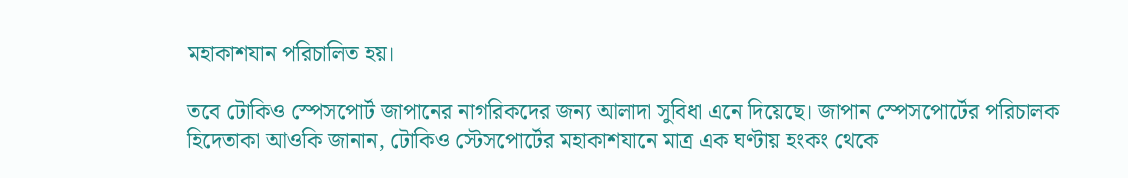মহাকাশযান পরিচালিত হয়।

তবে টোকিও স্পেসপোর্ট জাপানের নাগরিকদের জন্য আলাদা সুবিধা এনে দিয়েছে। জাপান স্পেসপোর্টের পরিচালক হিদেতাকা আওকি জানান, টোকিও স্টেসপোর্টের মহাকাশযানে মাত্র এক ঘণ্টায় হংকং থেকে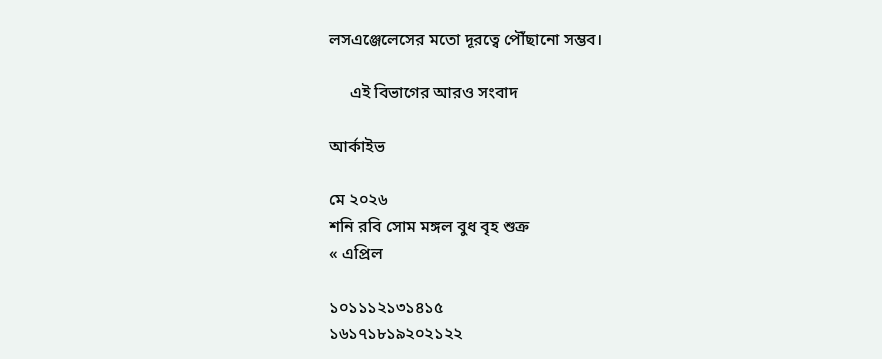লসএঞ্জেলেসের মতো দূরত্বে পৌঁছানো সম্ভব।

     এই বিভাগের আরও সংবাদ

আর্কাইভ

মে ২০২৬
শনি রবি সোম মঙ্গল বুধ বৃহ শুক্র
« এপ্রিল

১০১১১২১৩১৪১৫
১৬১৭১৮১৯২০২১২২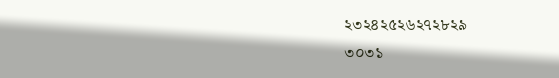২৩২৪২৫২৬২৭২৮২৯
৩০৩১